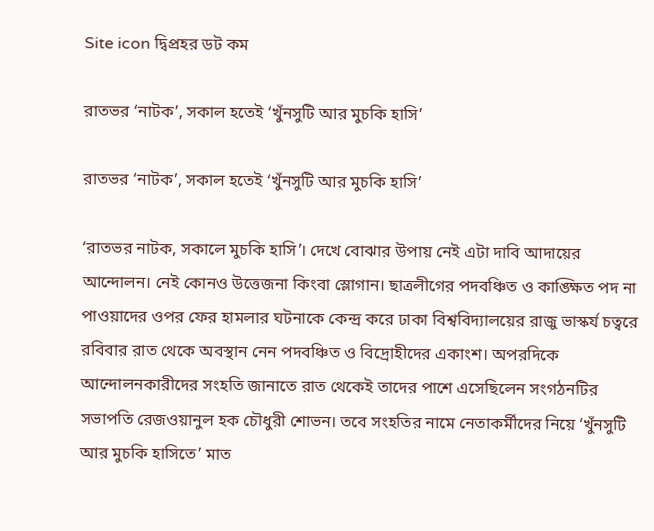Site icon দ্বিপ্রহর ডট কম

রাতভর ‘নাটক’, সকাল হতেই ‘খুঁনসুটি আর মুচকি হাসি’

রাতভর ‘নাটক’, সকাল হতেই ‘খুঁনসুটি আর মুচকি হাসি’

‘রাতভর নাটক, সকালে মুচকি হাসি’। দেখে বোঝার উপায় নেই এটা দাবি আদায়ের আন্দোলন। নেই কোনও উত্তেজনা কিংবা স্লোগান। ছাত্রলীগের পদবঞ্চিত ও কাঙ্ক্ষিত পদ না পাওয়াদের ওপর ফের হামলার ঘটনাকে কেন্দ্র করে ঢাকা বিশ্ববিদ্যালয়ের রাজু ভাস্কর্য চত্বরে রবিবার রাত থেকে অবস্থান নেন পদবঞ্চিত ও বিদ্রোহীদের একাংশ। অপরদিকে আন্দোলনকারীদের সংহতি জানাতে রাত থেকেই তাদের পাশে এসেছিলেন সংগঠনটির সভাপতি রেজওয়ানুল হক চৌধুরী শোভন। তবে সংহতির নামে নেতাকর্মীদের নিয়ে ‘খুঁনসুটি আর মুচকি হাসিতে’ মাত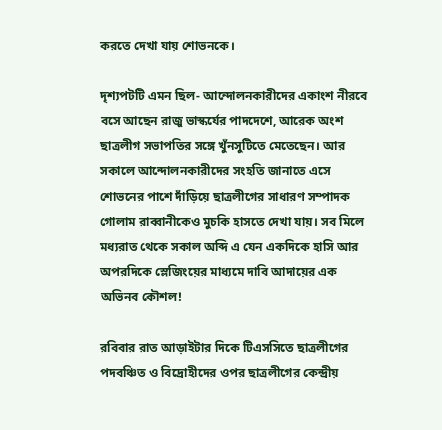করতে দেখা যায় শোভনকে।

দৃশ্যপটটি এমন ছিল- আন্দোলনকারীদের একাংশ নীরবে বসে আছেন রাজু ভাস্কর্যের পাদদেশে, আরেক অংশ ছাত্রলীগ সভাপতির সঙ্গে খুঁনসুটিতে মেতেছেন। আর সকালে আন্দোলনকারীদের সংহতি জানাতে এসে শোভনের পাশে দাঁড়িয়ে ছাত্রলীগের সাধারণ সম্পাদক গোলাম রাব্বানীকেও মুচকি হাসতে দেখা যায়। সব মিলে মধ্যরাত থেকে সকাল অব্দি এ যেন একদিকে হাসি আর অপরদিকে স্লেজিংয়ের মাধ্যমে দাবি আদায়ের এক অভিনব কৌশল!

রবিবার রাত আড়াইটার দিকে টিএসসিতে ছাত্রলীগের পদবঞ্চিত ও বিদ্রোহীদের ওপর ছাত্রলীগের কেন্দ্রীয়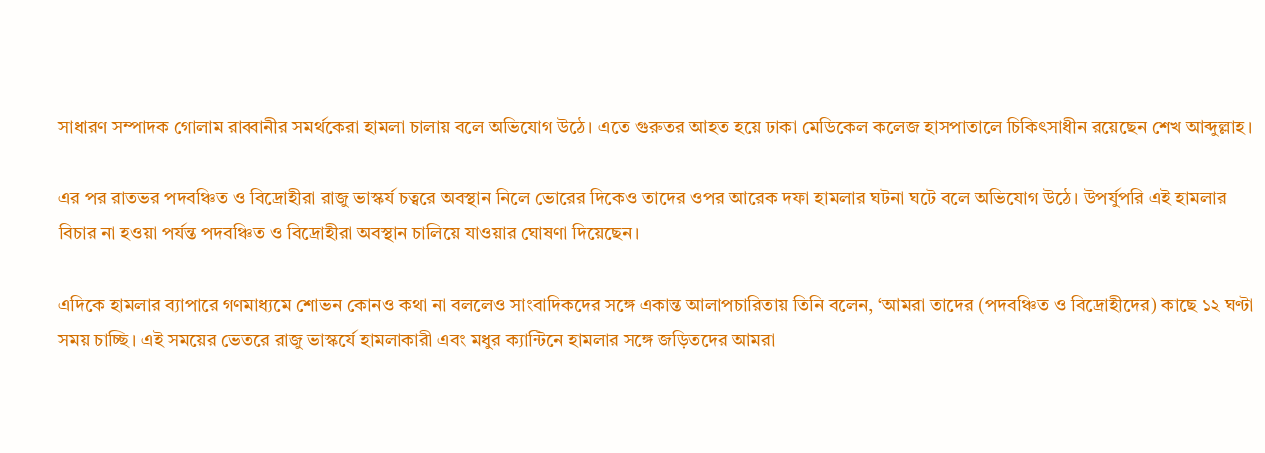সাধারণ সম্পাদক গোলাম রাব্বানীর সমর্থকেরা হামলা চালায় বলে অভিযোগ উঠে। এতে গুরুতর আহত হয়ে ঢাকা মেডিকেল কলেজ হাসপাতালে চিকিৎসাধীন রয়েছেন শেখ আব্দুল্লাহ।

এর পর রাতভর পদবঞ্চিত ও বিদ্রোহীরা রাজু ভাস্কর্য চত্বরে অবস্থান নিলে ভোরের দিকেও তাদের ওপর আরেক দফা হামলার ঘটনা ঘটে বলে অভিযোগ উঠে। উপর্যুপরি এই হামলার বিচার না হওয়া পর্যন্ত পদবঞ্চিত ও বিদ্রোহীরা অবস্থান চালিয়ে যাওয়ার ঘোষণা দিয়েছেন।

এদিকে হামলার ব্যাপারে গণমাধ্যমে শোভন কোনও কথা না বললেও সাংবাদিকদের সঙ্গে একান্ত আলাপচারিতায় তিনি বলেন, ‘আমরা তাদের (পদবঞ্চিত ও বিদ্রোহীদের) কাছে ১২ ঘণ্টা সময় চাচ্ছি। এই সময়ের ভেতরে রাজু ভাস্কর্যে হামলাকারী এবং মধুর ক্যান্টিনে হামলার সঙ্গে জড়িতদের আমরা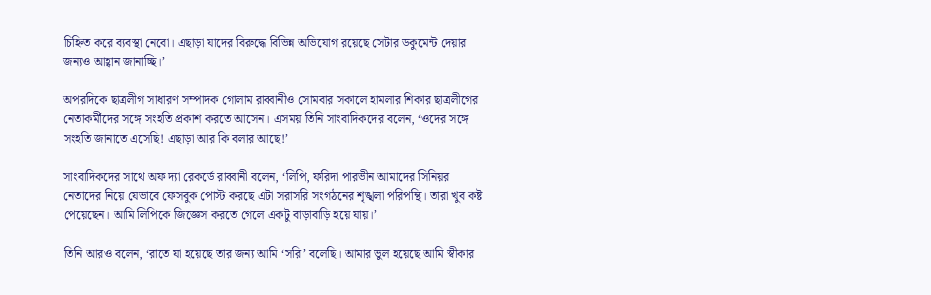চিহ্নিত করে ব্যবস্থা নেবো। এছাড়া যাদের বিরুদ্ধে বিভিন্ন অভিযোগ রয়েছে সেটার ডকুমেন্ট দেয়ার জন্যও আহ্বান জানাচ্ছি।’

অপরদিকে ছাত্রলীগ সাধারণ সম্পাদক গোলাম রাব্বানীও সোমবার সকালে হামলার শিকার ছাত্রলীগের নেতাকর্মীদের সঙ্গে সংহতি প্রকাশ করতে আসেন। এসময় তিনি সাংবাদিকদের বলেন, ‘ওদের সঙ্গে সংহতি জানাতে এসেছি! এছাড়া আর কি বলার আছে!’

সাংবাদিকদের সাথে অফ দ্যা রেকর্ডে রাব্বানী বলেন, ‘লিপি, ফরিদা পারভীন আমাদের সিনিয়র নেতাদের নিয়ে যেভাবে ফেসবুক পোস্ট করছে এটা সরাসরি সংগঠনের শৃঙ্খলা পরিপন্থি। তারা খুব কষ্ট পেয়েছেন। আমি লিপিকে জিজ্ঞেস করতে গেলে একটু বাড়াবাড়ি হয়ে যায়।’

তিনি আরও বলেন, ‘রাতে যা হয়েছে তার জন্য আমি ‘সরি’ বলেছি। আমার ভুল হয়েছে আমি স্বীকার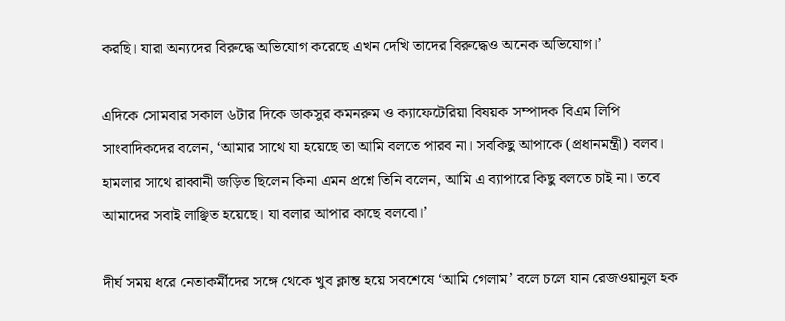করছি। যারা অন্যদের বিরুদ্ধে অভিযোগ করেছে এখন দেখি তাদের বিরুদ্ধেও অনেক অভিযোগ।’

এদিকে সোমবার সকাল ৬টার দিকে ডাকসুর কমনরুম ও ক্যাফেটেরিয়া বিষয়ক সম্পাদক বিএম লিপি সাংবাদিকদের বলেন, ‘আমার সাথে যা হয়েছে তা আমি বলতে পারব না। সবকিছু আপাকে (প্রধানমন্ত্রী) বলব। হামলার সাথে রাব্বানী জড়িত ছিলেন কিনা এমন প্রশ্নে তিনি বলেন, আমি এ ব্যাপারে কিছু বলতে চাই না। তবে আমাদের সবাই লাঞ্ছিত হয়েছে। যা বলার আপার কাছে বলবো।’

দীর্ঘ সময় ধরে নেতাকর্মীদের সঙ্গে থেকে খুব ক্লান্ত হয়ে সবশেষে ‘আমি গেলাম’ বলে চলে যান রেজওয়ানুল হক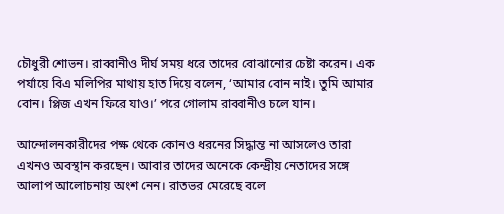চৌধুরী শোভন। রাব্বানীও দীর্ঘ সময় ধরে তাদের বোঝানোর চেষ্টা করেন। এক পর্যায়ে বিএ মলিপির মাথায় হাত দিয়ে বলেন, ‘আমার বোন নাই। তুমি আমার বোন। প্লিজ এখন ফিরে যাও।’ পরে গোলাম রাব্বানীও চলে যান।

আন্দোলনকারীদের পক্ষ থেকে কোনও ধরনের সিদ্ধান্ত না আসলেও তারা এখনও অবস্থান করছেন। আবার তাদের অনেকে কেন্দ্রীয় নেতাদের সঙ্গে আলাপ আলোচনায় অংশ নেন। রাতভর মেরেছে বলে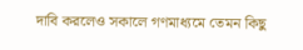দাবি করলেও সকালে গণমাধ্যমে তেমন কিছু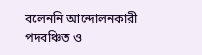বলেননি আন্দোলনকারী পদবঞ্চিত ও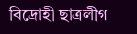বিদ্রোহী ছাত্রলীগ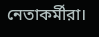নেতাকর্মীরা।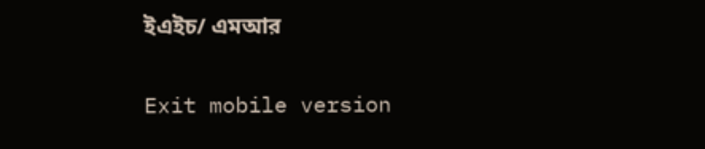ইএইচ/ এমআর

Exit mobile version